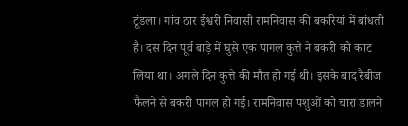टूंडला। गांव ठार ईश्वरी निवासी रामनिवास की बकरियां में बांधती है। दस दिन पूर्व बाड़े में घुसे एक पागल कुत्ते ने बकरी को काट लिया था। अगले दिन कुत्ते की मौत हो गई थी। इसके बाद रैबीज फैलने से बकरी पागल हो गई। रामनिवास पशुओं को चारा डालने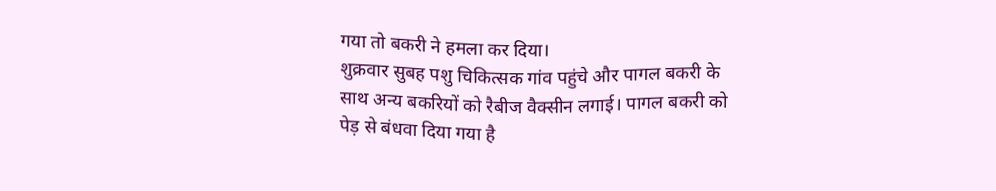गया तो बकरी ने हमला कर दिया।
शुक्रवार सुबह पशु चिकित्सक गांव पहुंचे और पागल बकरी के साथ अन्य बकरियों को रैबीज वैक्सीन लगाई। पागल बकरी को पेड़ से बंधवा दिया गया है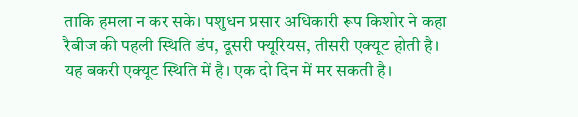ताकि हमला न कर सके। पशुधन प्रसार अधिकारी रूप किशोर ने कहा रैबीज की पहली स्थिति डंप, दूसरी फ्यूरियस, तीसरी एक्यूट होती है। यह बकरी एक्यूट स्थिति में है। एक दो दिन में मर सकती है।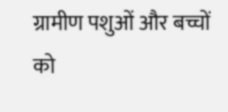ग्रामीण पशुओं और बच्चों को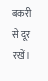बकरी से दूर रखें।